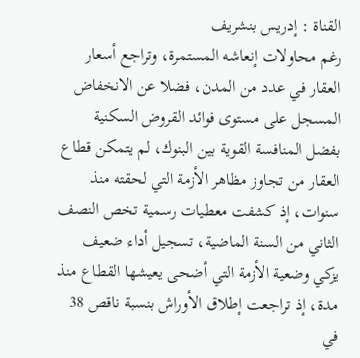القناة : إدريس بنشريف
رغم محاولات إنعاشه المستمرة، وتراجع أسعار العقار في عدد من المدن، فضلا عن الانخفاض المسجل على مستوى فوائد القروض السكنية بفضل المنافسة القوية بين البنوك، لم يتمكن قطاع العقار من تجاوز مظاهر الأزمة التي لحقته منذ سنوات، إذ كشفت معطيات رسمية تخص النصف الثاني من السنة الماضية، تسجيل أداء ضعيف يزكي وضعية الأزمة التي أضحى يعيشها القطاع منذ مدة، إذ تراجعت إطلاق الأوراش بنسبة ناقص 38 في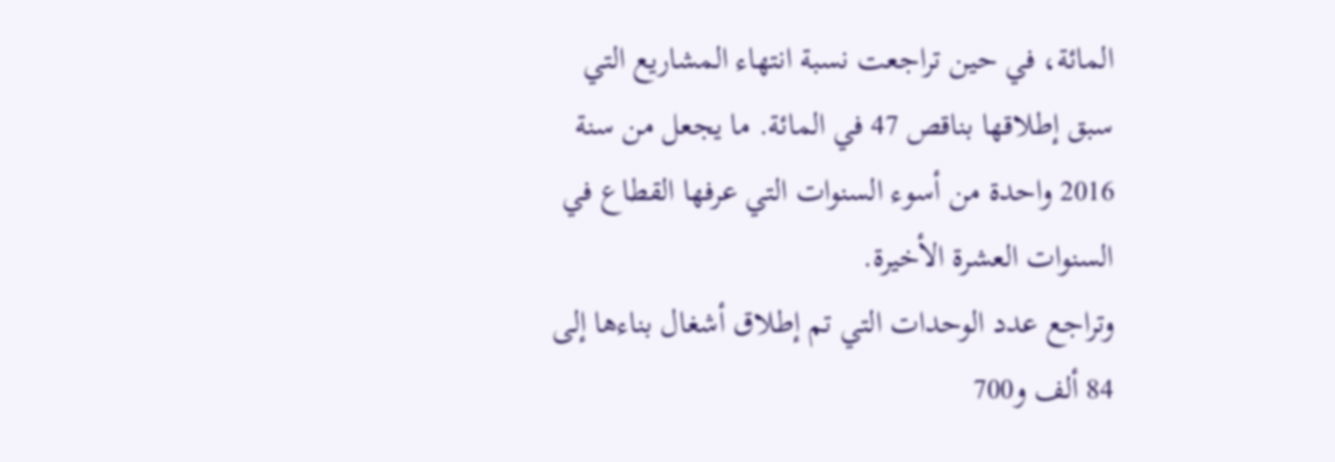المائة، في حين تراجعت نسبة انتهاء المشاريع التي سبق إطلاقها بناقص 47 في المائة. ما يجعل من سنة 2016 واحدة من أسوء السنوات التي عرفها القطاع في السنوات العشرة الأخيرة.
وتراجع عدد الوحدات التي تم إطلاق أشغال بناءها إلى 84 ألف و700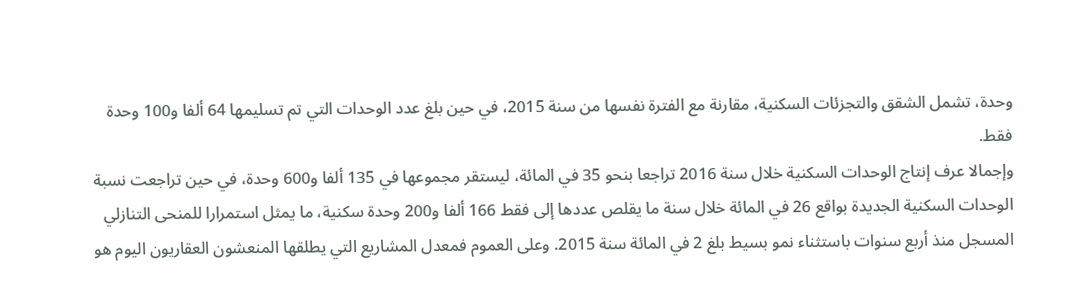وحدة، تشمل الشقق والتجزئات السكنية، مقارنة مع الفترة نفسها من سنة 2015، في حين بلغ عدد الوحدات التي تم تسليمها 64 ألفا و100 وحدة فقط.
وإجمالا عرف إنتاج الوحدات السكنية خلال سنة 2016 تراجعا بنحو 35 في المائة، ليستقر مجموعها في 135 ألفا و600 وحدة، في حين تراجعت نسبة الوحدات السكنية الجديدة بواقع 26 في المائة خلال سنة ما يقلص عددها إلى فقط 166 ألفا و200 وحدة سكنية، ما يمثل استمرارا للمنحى التنازلي المسجل منذ أربع سنوات باستثناء نمو بسيط بلغ 2 في المائة سنة 2015. وعلى العموم فمعدل المشاريع التي يطلقها المنعشون العقاريون اليوم هو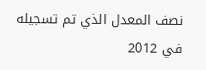نصف المعدل الذي تم تسجيله في 2012